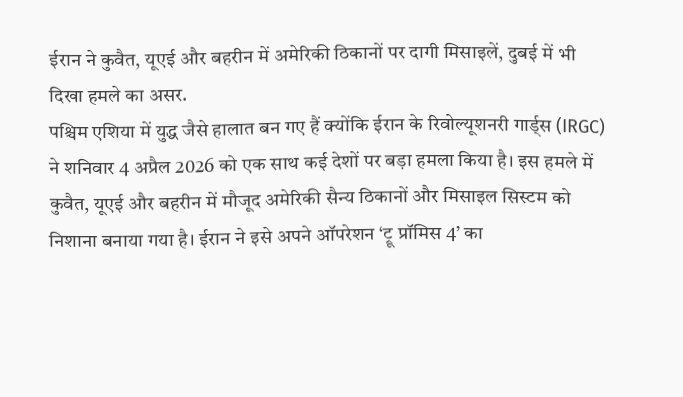ईरान ने कुवैत, यूएई और बहरीन में अमेरिकी ठिकानों पर दागी मिसाइलें, दुबई में भी दिखा हमले का असर.
पश्चिम एशिया में युद्ध जैसे हालात बन गए हैं क्योंकि ईरान के रिवोल्यूशनरी गार्ड्स (IRGC) ने शनिवार 4 अप्रैल 2026 को एक साथ कई देशों पर बड़ा हमला किया है। इस हमले में कुवैत, यूएई और बहरीन में मौजूद अमेरिकी सैन्य ठिकानों और मिसाइल सिस्टम को निशाना बनाया गया है। ईरान ने इसे अपने ऑपरेशन ‘ट्रू प्रॉमिस 4’ का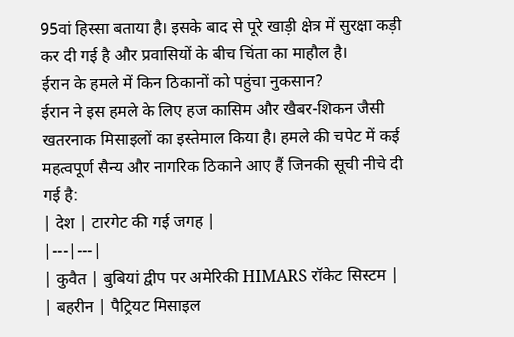95वां हिस्सा बताया है। इसके बाद से पूरे खाड़ी क्षेत्र में सुरक्षा कड़ी कर दी गई है और प्रवासियों के बीच चिंता का माहौल है।
ईरान के हमले में किन ठिकानों को पहुंचा नुकसान?
ईरान ने इस हमले के लिए हज कासिम और खैबर-शिकन जैसी खतरनाक मिसाइलों का इस्तेमाल किया है। हमले की चपेट में कई महत्वपूर्ण सैन्य और नागरिक ठिकाने आए हैं जिनकी सूची नीचे दी गई है:
| देश | टारगेट की गई जगह |
|---|---|
| कुवैत | बुबियां द्वीप पर अमेरिकी HIMARS रॉकेट सिस्टम |
| बहरीन | पैट्रियट मिसाइल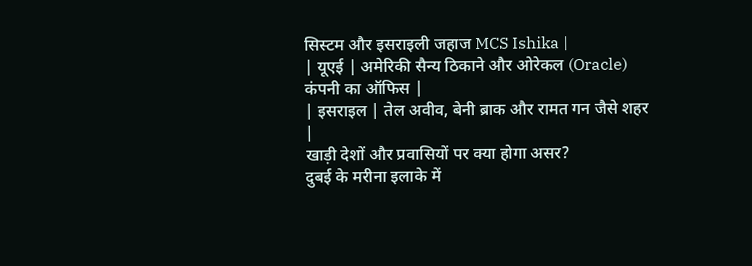सिस्टम और इसराइली जहाज MCS Ishika |
| यूएई | अमेरिकी सैन्य ठिकाने और ओरेकल (Oracle) कंपनी का ऑफिस |
| इसराइल | तेल अवीव, बेनी ब्राक और रामत गन जैसे शहर |
खाड़ी देशों और प्रवासियों पर क्या होगा असर?
दुबई के मरीना इलाके में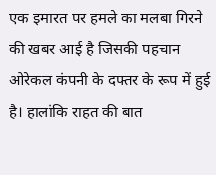एक इमारत पर हमले का मलबा गिरने की खबर आई है जिसकी पहचान ओरेकल कंपनी के दफ्तर के रूप में हुई है। हालांकि राहत की बात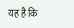यह है कि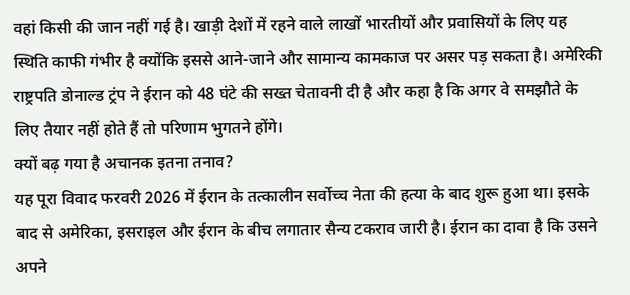वहां किसी की जान नहीं गई है। खाड़ी देशों में रहने वाले लाखों भारतीयों और प्रवासियों के लिए यह स्थिति काफी गंभीर है क्योंकि इससे आने-जाने और सामान्य कामकाज पर असर पड़ सकता है। अमेरिकी राष्ट्रपति डोनाल्ड ट्रंप ने ईरान को 48 घंटे की सख्त चेतावनी दी है और कहा है कि अगर वे समझौते के लिए तैयार नहीं होते हैं तो परिणाम भुगतने होंगे।
क्यों बढ़ गया है अचानक इतना तनाव?
यह पूरा विवाद फरवरी 2026 में ईरान के तत्कालीन सर्वोच्च नेता की हत्या के बाद शुरू हुआ था। इसके बाद से अमेरिका, इसराइल और ईरान के बीच लगातार सैन्य टकराव जारी है। ईरान का दावा है कि उसने अपने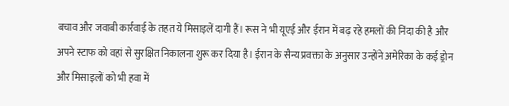बचाव और जवाबी कार्रवाई के तहत ये मिसाइलें दागी हैं। रूस ने भी यूएई और ईरान में बढ़ रहे हमलों की निंदा की है और अपने स्टाफ को वहां से सुरक्षित निकालना शुरू कर दिया है। ईरान के सैन्य प्रवक्ता के अनुसार उन्होंने अमेरिका के कई ड्रोन और मिसाइलों को भी हवा में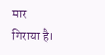मार गिराया है।